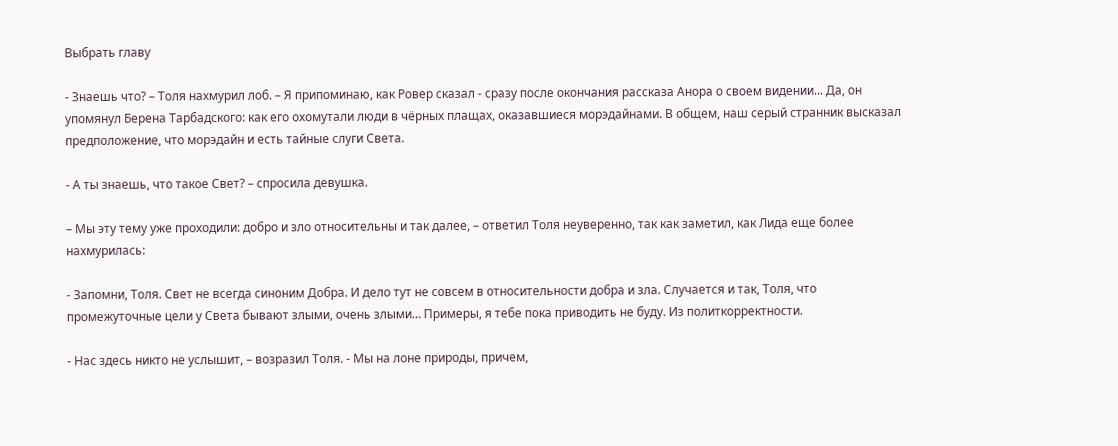Выбрать главу

- Знаешь что? – Толя нахмурил лоб. – Я припоминаю, как Ровер сказал - сразу после окончания рассказа Анора о своем видении... Да, он упомянул Берена Тарбадского: как его охомутали люди в чёрных плащах, оказавшиеся морэдайнами. В общем, наш серый странник высказал предположение, что морэдайн и есть тайные слуги Света.

- А ты знаешь, что такое Свет? – спросила девушка.

– Мы эту тему уже проходили: добро и зло относительны и так далее, – ответил Толя неуверенно, так как заметил, как Лида еще более нахмурилась:

- Запомни, Толя. Свет не всегда синоним Добра. И дело тут не совсем в относительности добра и зла. Случается и так, Толя, что промежуточные цели у Света бывают злыми, очень злыми… Примеры, я тебе пока приводить не буду. Из политкорректности.

- Нас здесь никто не услышит, – возразил Толя. - Мы на лоне природы, причем,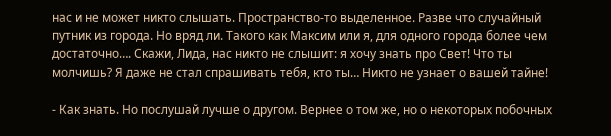нас и не может никто слышать. Пространство-то выделенное. Разве что случайный путник из города. Но вряд ли. Такого как Максим или я, для одного города более чем достаточно…. Скажи, Лида, нас никто не слышит: я хочу знать про Свет! Что ты молчишь? Я даже не стал спрашивать тебя, кто ты… Никто не узнает о вашей тайне!

- Как знать. Но послушай лучше о другом. Вернее о том же, но о некоторых побочных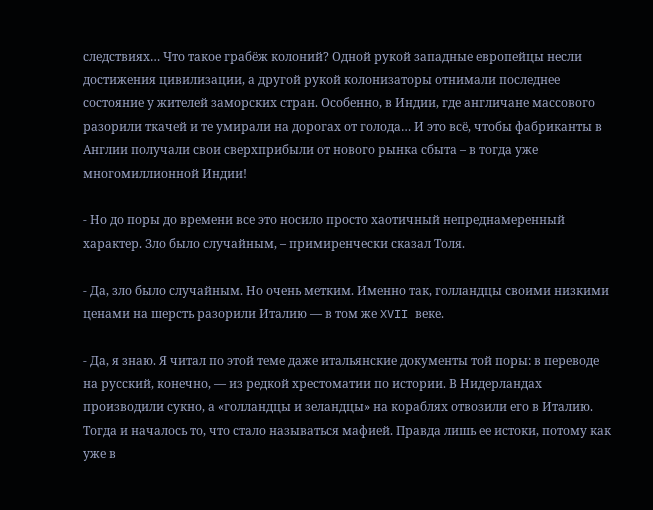следствиях… Что такое грабёж колоний? Одной рукой западные европейцы несли достижения цивилизации, а другой рукой колонизаторы отнимали последнее состояние у жителей заморских стран. Особенно, в Индии, где англичане массового разорили ткачей и те умирали на дорогах от голода… И это всё, чтобы фабриканты в Англии получали свои сверхприбыли от нового рынка сбыта – в тогда уже многомиллионной Индии!

- Но до поры до времени все это носило просто хаотичный непреднамеренный характер. Зло было случайным, – примиренчески сказал Толя.

- Да, зло было случайным. Но очень метким. Именно так, голландцы своими низкими ценами на шерсть разорили Италию — в том же XVII веке.

- Да, я знаю. Я читал по этой теме даже итальянские документы той поры: в переводе на русский, конечно, — из редкой хрестоматии по истории. В Нидерландах производили сукно, а «голландцы и зеландцы» на кораблях отвозили его в Италию. Тогда и началось то, что стало называться мафией. Правда лишь ее истоки, потому как уже в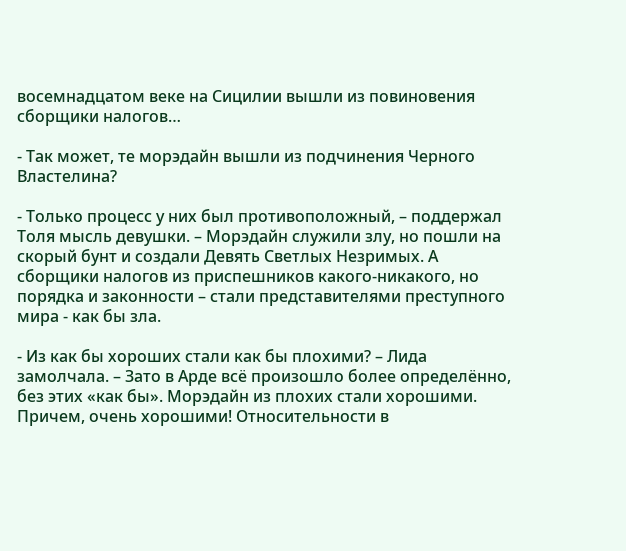восемнадцатом веке на Сицилии вышли из повиновения сборщики налогов…

- Так может, те морэдайн вышли из подчинения Черного Властелина?

- Только процесс у них был противоположный, – поддержал Толя мысль девушки. – Морэдайн служили злу, но пошли на скорый бунт и создали Девять Светлых Незримых. А сборщики налогов из приспешников какого-никакого, но порядка и законности – стали представителями преступного мира - как бы зла.

- Из как бы хороших стали как бы плохими? – Лида замолчала. – Зато в Арде всё произошло более определённо, без этих «как бы». Морэдайн из плохих стали хорошими. Причем, очень хорошими! Относительности в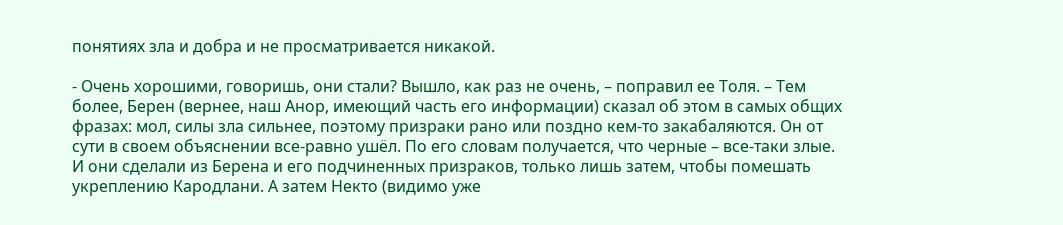понятиях зла и добра и не просматривается никакой.

- Очень хорошими, говоришь, они стали? Вышло, как раз не очень, – поправил ее Толя. – Тем более, Берен (вернее, наш Анор, имеющий часть его информации) сказал об этом в самых общих фразах: мол, силы зла сильнее, поэтому призраки рано или поздно кем-то закабаляются. Он от сути в своем объяснении все-равно ушёл. По его словам получается, что черные – все-таки злые. И они сделали из Берена и его подчиненных призраков, только лишь затем, чтобы помешать укреплению Кародлани. А затем Некто (видимо уже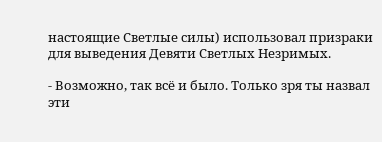настоящие Светлые силы) использовал призраки для выведения Девяти Светлых Незримых.

- Возможно, так всё и было. Только зря ты назвал эти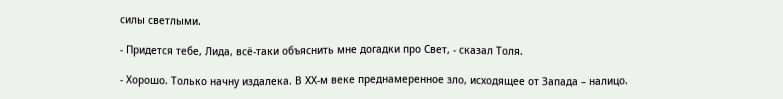силы светлыми.

- Придется тебе, Лида, всё-таки объяснить мне догадки про Свет, - сказал Толя.

- Хорошо. Только начну издалека. В ХХ-м веке преднамеренное зло, исходящее от Запада – налицо.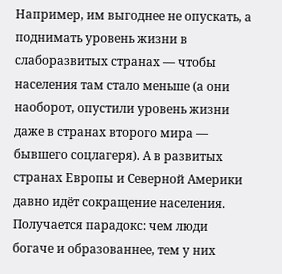Например, им выгоднее не опускать, а поднимать уровень жизни в слаборазвитых странах — чтобы населения там стало меньше (а они наоборот, опустили уровень жизни даже в странах второго мира — бывшего соцлагеря). А в развитых странах Европы и Северной Америки давно идёт сокращение населения. Получается парадокс: чем люди богаче и образованнее, тем у них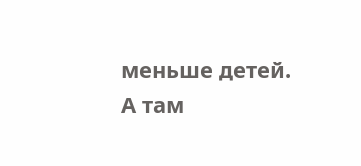меньше детей. А там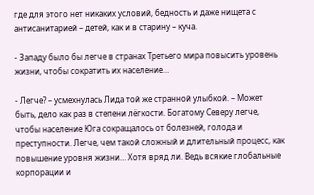где для этого нет никаких условий, бедность и даже нищета с антисанитарией – детей, как и в старину – куча.

- Западу было бы легче в странах Третьего мира повысить уровень жизни, чтобы сократить их население…

- Легче? – усмехнулась Лида той же странной улыбкой. – Может быть, дело как раз в степени лёгкости. Богатому Северу легче, чтобы население Юга сокращалось от болезней, голода и преступности. Легче, чем такой сложный и длительный процесс, как повышение уровня жизни… Хотя вряд ли. Ведь всякие глобальные корпорации и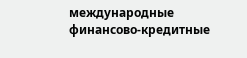международные финансово-кредитные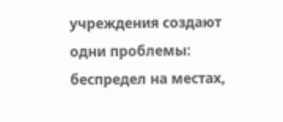учреждения создают одни проблемы: беспредел на местах,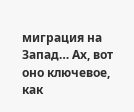миграция на Запад… Ах, вот оно ключевое, как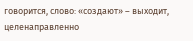говорится, слово: «создают» – выходит, целенаправленно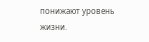понижают уровень жизни.